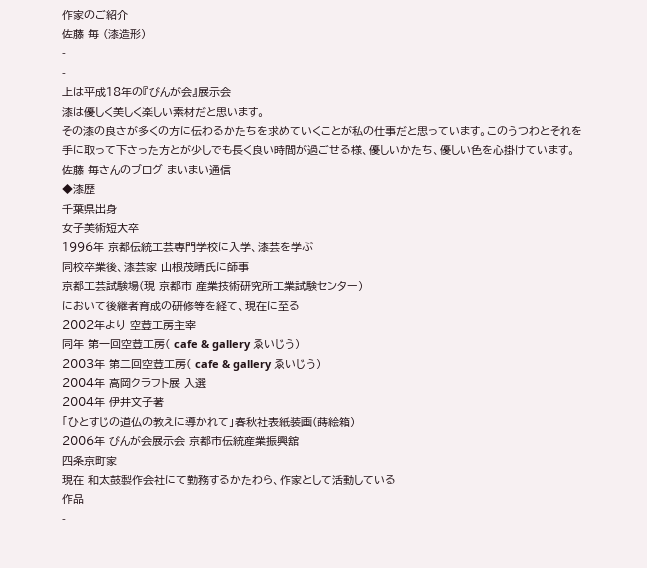作家のご紹介
佐藤 毎 (漆造形)
-
-
上は平成18年の『びんが会』展示会
漆は優しく美しく楽しい素材だと思います。
その漆の良さが多くの方に伝わるかたちを求めていくことが私の仕事だと思っています。このうつわとそれを手に取って下さった方とが少しでも長く良い時間が過ごせる様、優しいかたち、優しい色を心掛けています。
佐藤 毎さんのブログ まいまい通信
◆漆歴
千葉県出身
女子美術短大卒
1996年 京都伝統工芸専門学校に入学、漆芸を学ぶ
同校卒業後、漆芸家 山根茂晴氏に師事
京都工芸試験場(現 京都市 産業技術研究所工業試験センター)
において後継者育成の研修等を経て、現在に至る
2002年より 空荳工房主宰
同年 第一回空荳工房( cafe & gallery ゑいじう)
2003年 第二回空荳工房( cafe & gallery ゑいじう)
2004年 高岡クラフト展 入選
2004年 伊井文子著
「ひとすじの道仏の教えに導かれて」春秋社表紙装画(蒔絵箱)
2006年 びんが会展示会 京都市伝統産業振興舘
四条京町家
現在 和太鼓製作会社にて勤務するかたわら、作家として活動している
作品
-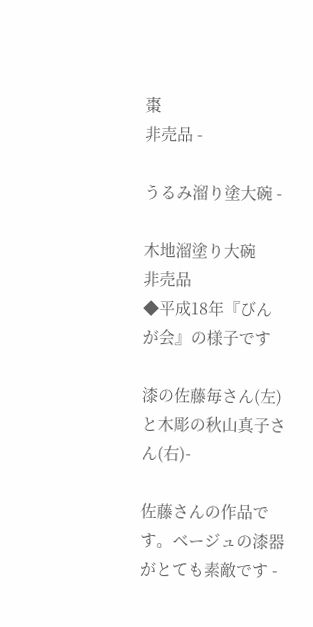棗
非売品 -

うるみ溜り塗大碗 -

木地溜塗り大碗
非売品
◆平成18年『びんが会』の様子です

漆の佐藤毎さん(左)と木彫の秋山真子さん(右)-

佐藤さんの作品です。ベージュの漆器がとても素敵です -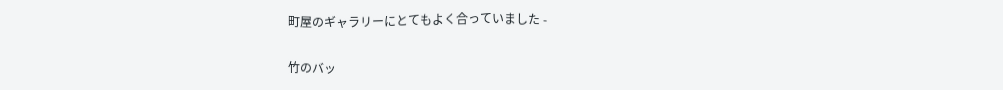町屋のギャラリーにとてもよく合っていました -

竹のバッ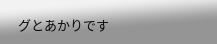グとあかりです